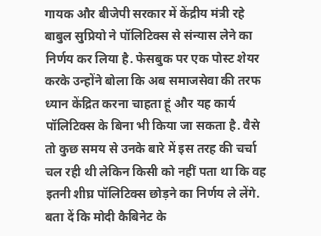गायक और बीजेपी सरकार में केंद्रीय मंत्री रहे बाबुल सुप्रियो ने पॉलिटिक्स से संन्यास लेने का निर्णय कर लिया है. फेसबुक पर एक पोस्ट शेयर करके उन्होंने बोला कि अब समाजसेवा की तरफ ध्यान केंद्रित करना चाहता हूं और यह कार्य पॉलिटिक्स के बिना भी किया जा सकता है. वैसे तो कुछ समय से उनके बारे में इस तरह की चर्चा चल रही थी लेकिन किसी को नहीं पता था कि वह इतनी शीघ्र पॉलिटिक्स छोड़ने का निर्णय ले लेंगे. बता दें कि मोदी कैबिनेट के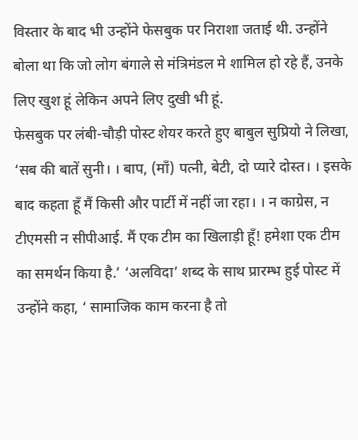विस्तार के बाद भी उन्होंने फेसबुक पर निराशा जताई थी. उन्होंने बोला था कि जो लोग बंगाले से मंत्रिमंडल मे शामिल हो रहे हैं, उनके लिए खुश हूं लेकिन अपने लिए दुखी भी हूं.
फेसबुक पर लंबी-चौड़ी पोस्ट शेयर करते हुए बाबुल सुप्रियो ने लिखा, ‘सब की बातें सुनी। । बाप, (माँ) पत्नी, बेटी, दो प्यारे दोस्त। । इसके बाद कहता हूँ मैं किसी और पार्टी में नहीं जा रहा। । न काग्रेस, न टीएमसी न सीपीआई. मैं एक टीम का खिलाड़ी हूँ! हमेशा एक टीम का समर्थन किया है.’ ‘अलविदा’ शब्द के साथ प्रारम्भ हुई पोस्ट में उन्होंने कहा, ‘ सामाजिक काम करना है तो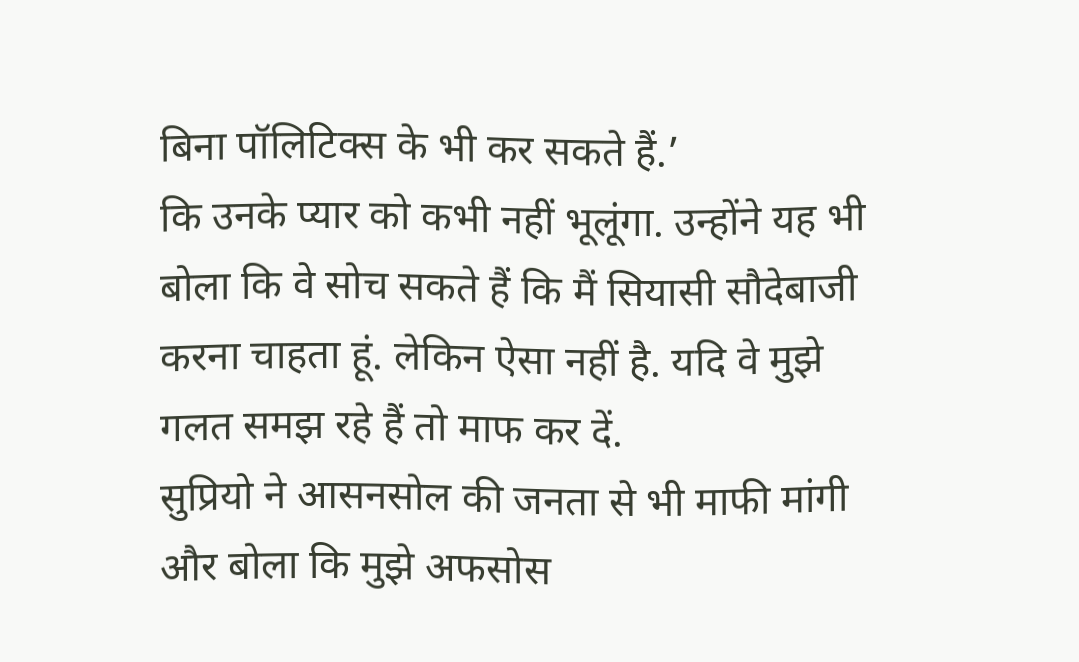बिना पॉलिटिक्स के भी कर सकते हैं.’
कि उनके प्यार को कभी नहीं भूलूंगा. उन्होंने यह भी बोला कि वे सोच सकते हैं कि मैं सियासी सौदेबाजी करना चाहता हूं. लेकिन ऐसा नहीं है. यदि वे मुझे गलत समझ रहे हैं तो माफ कर दें.
सुप्रियो ने आसनसोल की जनता से भी माफी मांगी और बोला कि मुझे अफसोस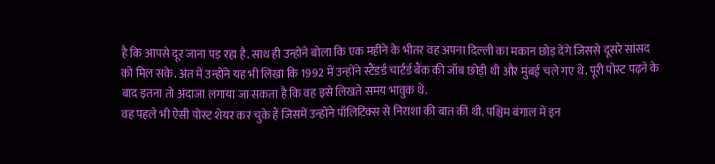है कि आपसे दूर जाना पड़ रहा है. साथ ही उन्होंने बोला कि एक महीने के भीतर वह अपना दिल्ली का मकान छोड़ देंगे जिससे दूसरे सांसद को मिल सके. अंत में उन्होंने यह भी लिखा कि 1992 में उन्होंने स्टैंडर्ड चार्टर्ड बैंक की जॉब छोड़ी थी और मुंबई चले गए थे. पूरी पोस्ट पढ़ने के बाद इतना तो अंदाजा लगाया जा सकता है कि वह इसे लिखते समय भावुक थे.
वह पहले भी ऐसी पोस्ट शेयर कर चुके हैं जिसमें उन्होंने पॉलिटिक्स से निराशा की बात की थी. पश्चिम बंगाल में इन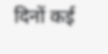दिनों कई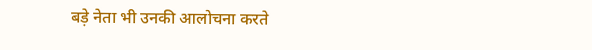बड़े नेता भी उनकी आलोचना करते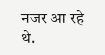नजर आ रहे थे.